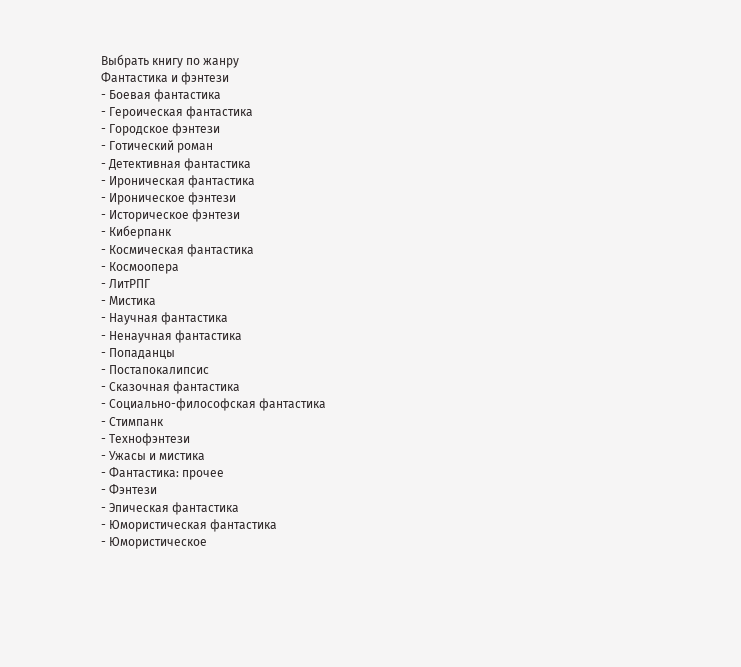Выбрать книгу по жанру
Фантастика и фэнтези
- Боевая фантастика
- Героическая фантастика
- Городское фэнтези
- Готический роман
- Детективная фантастика
- Ироническая фантастика
- Ироническое фэнтези
- Историческое фэнтези
- Киберпанк
- Космическая фантастика
- Космоопера
- ЛитРПГ
- Мистика
- Научная фантастика
- Ненаучная фантастика
- Попаданцы
- Постапокалипсис
- Сказочная фантастика
- Социально-философская фантастика
- Стимпанк
- Технофэнтези
- Ужасы и мистика
- Фантастика: прочее
- Фэнтези
- Эпическая фантастика
- Юмористическая фантастика
- Юмористическое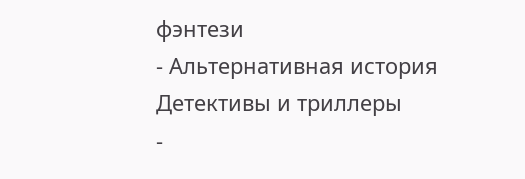фэнтези
- Альтернативная история
Детективы и триллеры
-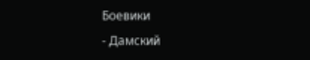Боевики
- Дамский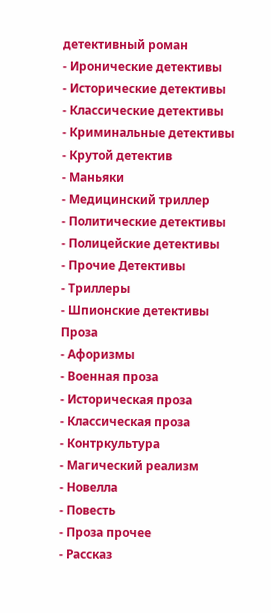детективный роман
- Иронические детективы
- Исторические детективы
- Классические детективы
- Криминальные детективы
- Крутой детектив
- Маньяки
- Медицинский триллер
- Политические детективы
- Полицейские детективы
- Прочие Детективы
- Триллеры
- Шпионские детективы
Проза
- Афоризмы
- Военная проза
- Историческая проза
- Классическая проза
- Контркультура
- Магический реализм
- Новелла
- Повесть
- Проза прочее
- Рассказ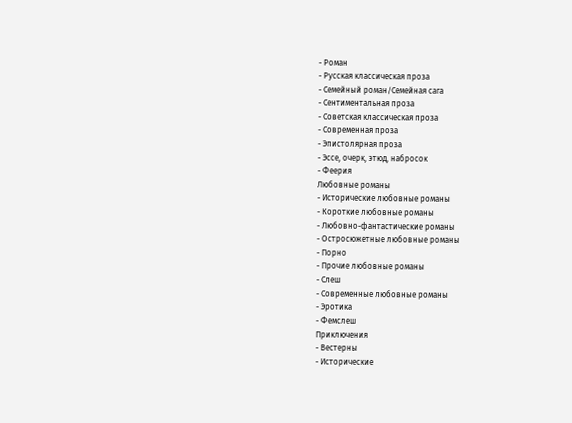- Роман
- Русская классическая проза
- Семейный роман/Семейная сага
- Сентиментальная проза
- Советская классическая проза
- Современная проза
- Эпистолярная проза
- Эссе, очерк, этюд, набросок
- Феерия
Любовные романы
- Исторические любовные романы
- Короткие любовные романы
- Любовно-фантастические романы
- Остросюжетные любовные романы
- Порно
- Прочие любовные романы
- Слеш
- Современные любовные романы
- Эротика
- Фемслеш
Приключения
- Вестерны
- Исторические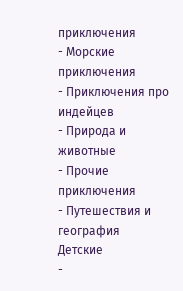приключения
- Морские приключения
- Приключения про индейцев
- Природа и животные
- Прочие приключения
- Путешествия и география
Детские
-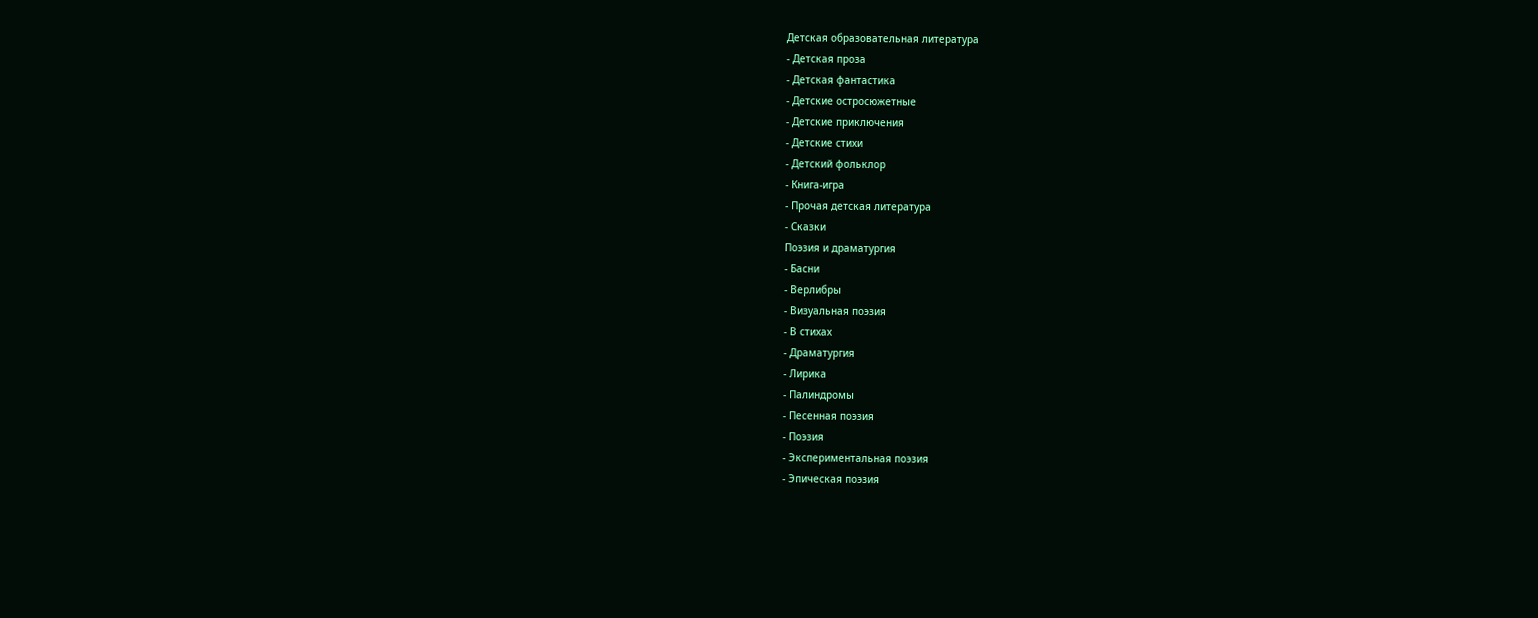Детская образовательная литература
- Детская проза
- Детская фантастика
- Детские остросюжетные
- Детские приключения
- Детские стихи
- Детский фольклор
- Книга-игра
- Прочая детская литература
- Сказки
Поэзия и драматургия
- Басни
- Верлибры
- Визуальная поэзия
- В стихах
- Драматургия
- Лирика
- Палиндромы
- Песенная поэзия
- Поэзия
- Экспериментальная поэзия
- Эпическая поэзия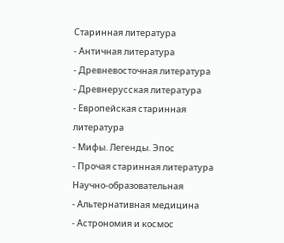Старинная литература
- Античная литература
- Древневосточная литература
- Древнерусская литература
- Европейская старинная литература
- Мифы. Легенды. Эпос
- Прочая старинная литература
Научно-образовательная
- Альтернативная медицина
- Астрономия и космос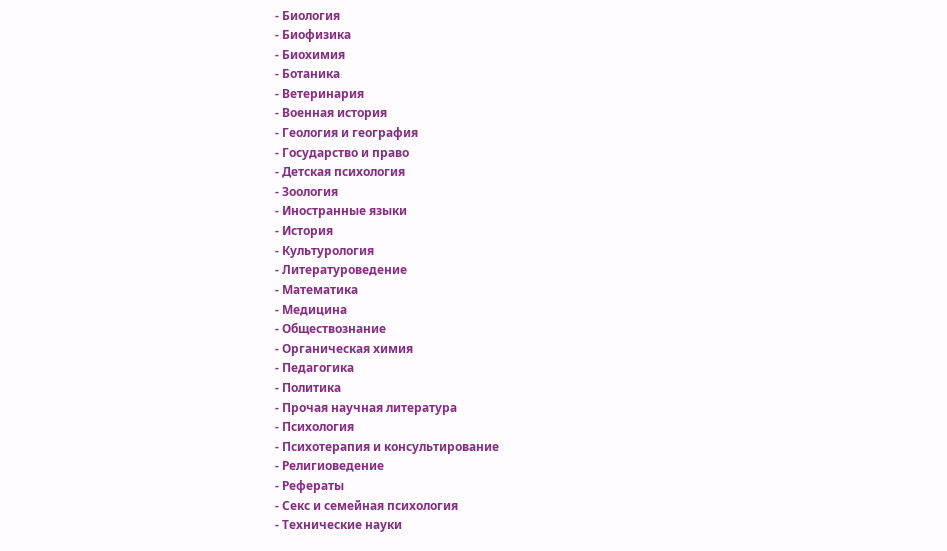- Биология
- Биофизика
- Биохимия
- Ботаника
- Ветеринария
- Военная история
- Геология и география
- Государство и право
- Детская психология
- Зоология
- Иностранные языки
- История
- Культурология
- Литературоведение
- Математика
- Медицина
- Обществознание
- Органическая химия
- Педагогика
- Политика
- Прочая научная литература
- Психология
- Психотерапия и консультирование
- Религиоведение
- Рефераты
- Секс и семейная психология
- Технические науки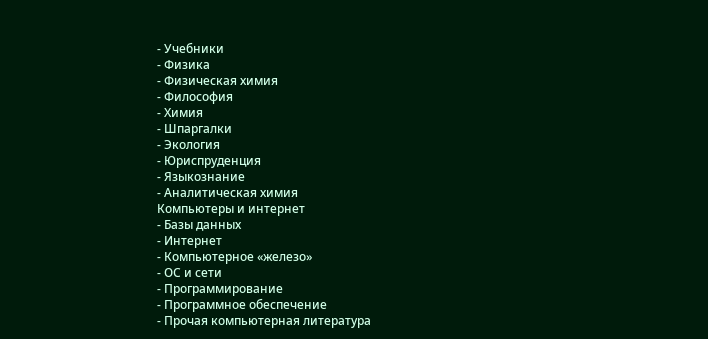- Учебники
- Физика
- Физическая химия
- Философия
- Химия
- Шпаргалки
- Экология
- Юриспруденция
- Языкознание
- Аналитическая химия
Компьютеры и интернет
- Базы данных
- Интернет
- Компьютерное «железо»
- ОС и сети
- Программирование
- Программное обеспечение
- Прочая компьютерная литература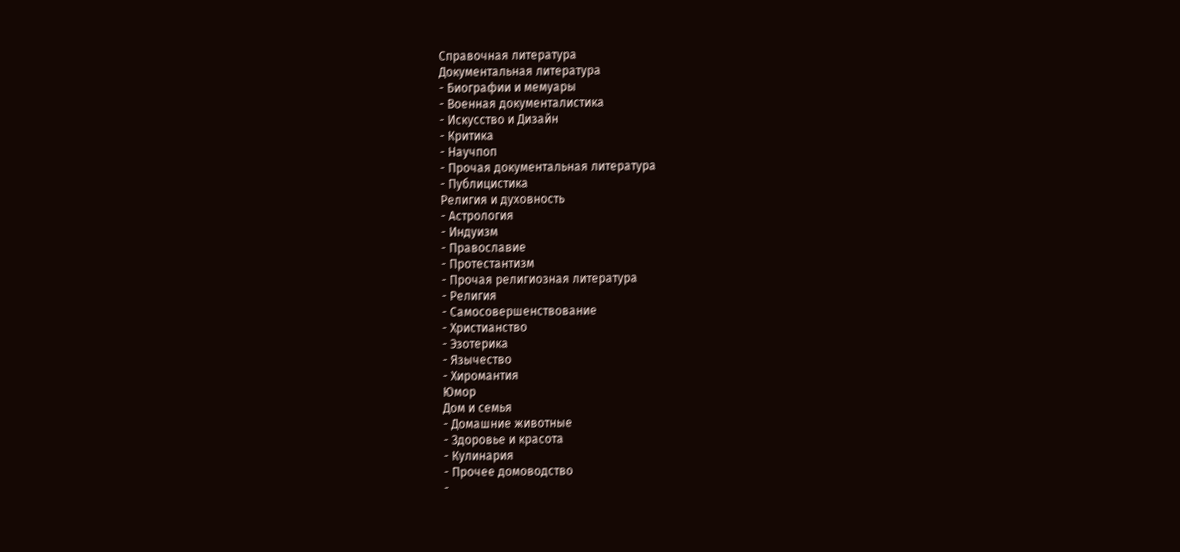Справочная литература
Документальная литература
- Биографии и мемуары
- Военная документалистика
- Искусство и Дизайн
- Критика
- Научпоп
- Прочая документальная литература
- Публицистика
Религия и духовность
- Астрология
- Индуизм
- Православие
- Протестантизм
- Прочая религиозная литература
- Религия
- Самосовершенствование
- Христианство
- Эзотерика
- Язычество
- Хиромантия
Юмор
Дом и семья
- Домашние животные
- Здоровье и красота
- Кулинария
- Прочее домоводство
-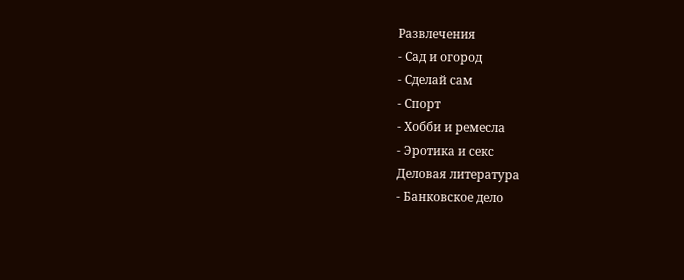Развлечения
- Сад и огород
- Сделай сам
- Спорт
- Хобби и ремесла
- Эротика и секс
Деловая литература
- Банковское дело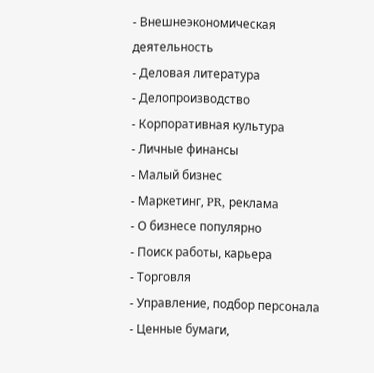- Внешнеэкономическая деятельность
- Деловая литература
- Делопроизводство
- Корпоративная культура
- Личные финансы
- Малый бизнес
- Маркетинг, PR, реклама
- О бизнесе популярно
- Поиск работы, карьера
- Торговля
- Управление, подбор персонала
- Ценные бумаги,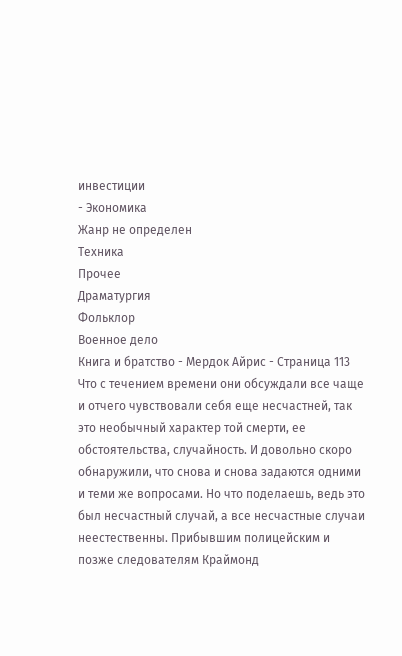инвестиции
- Экономика
Жанр не определен
Техника
Прочее
Драматургия
Фольклор
Военное дело
Книга и братство - Мердок Айрис - Страница 113
Что с течением времени они обсуждали все чаще и отчего чувствовали себя еще несчастней, так это необычный характер той смерти, ее обстоятельства, случайность. И довольно скоро обнаружили, что снова и снова задаются одними и теми же вопросами. Но что поделаешь, ведь это был несчастный случай, а все несчастные случаи неестественны. Прибывшим полицейским и позже следователям Краймонд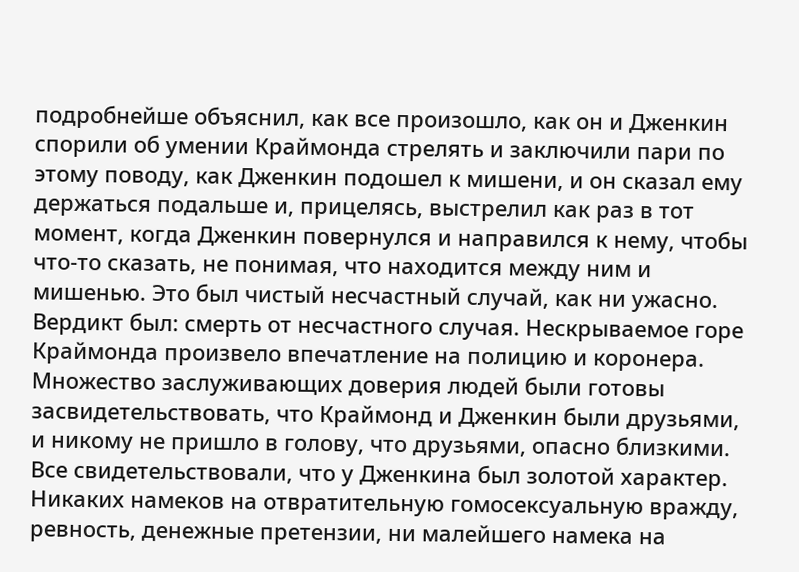подробнейше объяснил, как все произошло, как он и Дженкин спорили об умении Краймонда стрелять и заключили пари по этому поводу, как Дженкин подошел к мишени, и он сказал ему держаться подальше и, прицелясь, выстрелил как раз в тот момент, когда Дженкин повернулся и направился к нему, чтобы что-то сказать, не понимая, что находится между ним и мишенью. Это был чистый несчастный случай, как ни ужасно. Вердикт был: смерть от несчастного случая. Нескрываемое горе Краймонда произвело впечатление на полицию и коронера. Множество заслуживающих доверия людей были готовы засвидетельствовать, что Краймонд и Дженкин были друзьями, и никому не пришло в голову, что друзьями, опасно близкими. Все свидетельствовали, что у Дженкина был золотой характер. Никаких намеков на отвратительную гомосексуальную вражду, ревность, денежные претензии, ни малейшего намека на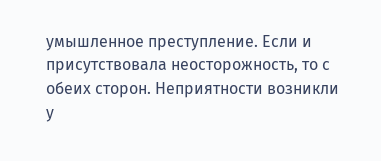умышленное преступление. Если и присутствовала неосторожность, то с обеих сторон. Неприятности возникли у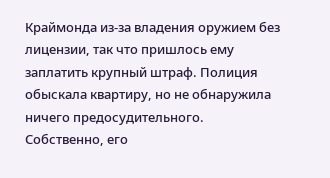Краймонда из-за владения оружием без лицензии, так что пришлось ему заплатить крупный штраф. Полиция обыскала квартиру, но не обнаружила ничего предосудительного. Собственно, его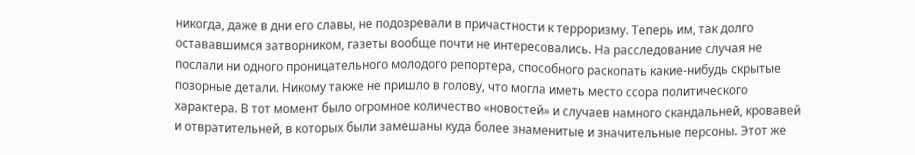никогда, даже в дни его славы, не подозревали в причастности к терроризму. Теперь им, так долго остававшимся затворником, газеты вообще почти не интересовались. На расследование случая не послали ни одного проницательного молодого репортера, способного раскопать какие-нибудь скрытые позорные детали. Никому также не пришло в голову, что могла иметь место ссора политического характера. В тот момент было огромное количество «новостей» и случаев намного скандальней, кровавей и отвратительней, в которых были замешаны куда более знаменитые и значительные персоны. Этот же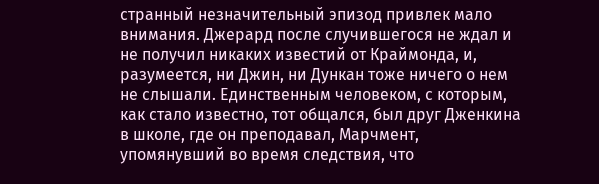странный незначительный эпизод привлек мало внимания. Джерард после случившегося не ждал и не получил никаких известий от Краймонда, и, разумеется, ни Джин, ни Дункан тоже ничего о нем не слышали. Единственным человеком, с которым, как стало известно, тот общался, был друг Дженкина в школе, где он преподавал, Марчмент, упомянувший во время следствия, что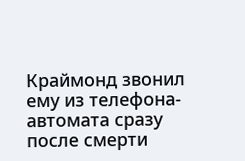Краймонд звонил ему из телефона-автомата сразу после смерти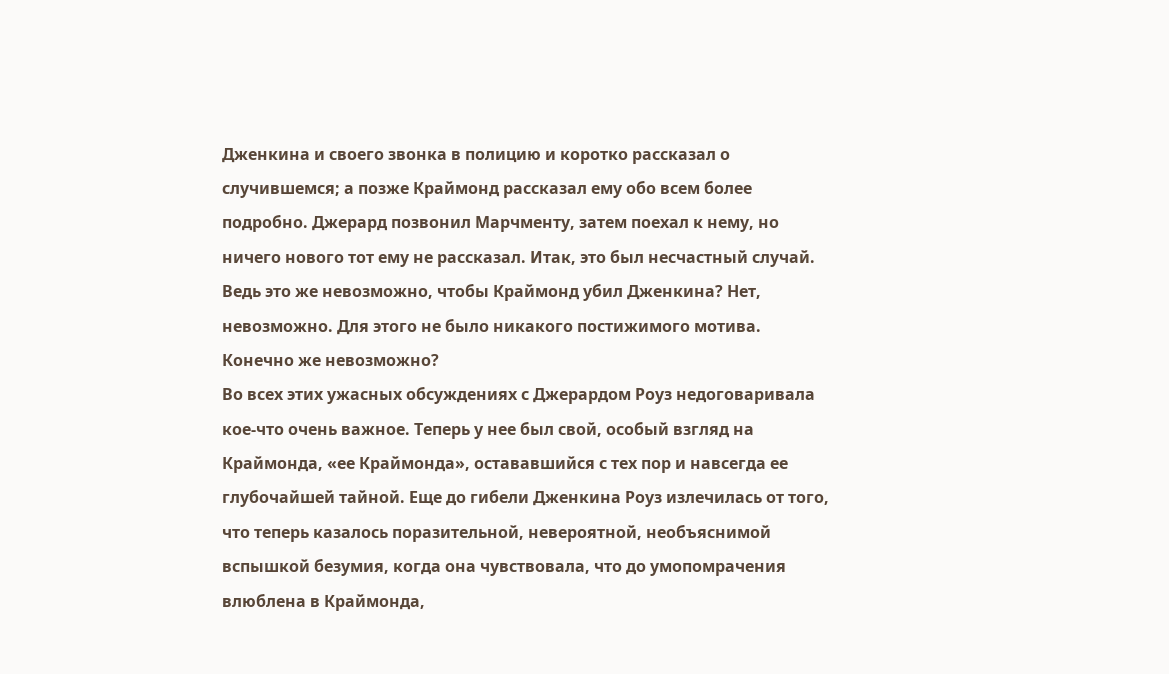Дженкина и своего звонка в полицию и коротко рассказал о случившемся; а позже Краймонд рассказал ему обо всем более подробно. Джерард позвонил Марчменту, затем поехал к нему, но ничего нового тот ему не рассказал. Итак, это был несчастный случай. Ведь это же невозможно, чтобы Краймонд убил Дженкина? Нет, невозможно. Для этого не было никакого постижимого мотива. Конечно же невозможно?
Во всех этих ужасных обсуждениях с Джерардом Роуз недоговаривала кое-что очень важное. Теперь у нее был свой, особый взгляд на Краймонда, «ее Краймонда», остававшийся с тех пор и навсегда ее глубочайшей тайной. Еще до гибели Дженкина Роуз излечилась от того, что теперь казалось поразительной, невероятной, необъяснимой вспышкой безумия, когда она чувствовала, что до умопомрачения влюблена в Краймонда,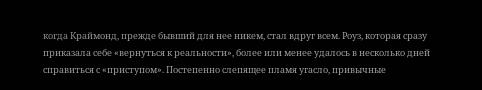когда Краймонд, прежде бывший для нее никем, стал вдруг всем. Роуз, которая сразу приказала себе «вернуться к реальности», более или менее удалось в несколько дней справиться с «приступом». Постепенно слепящее пламя угасло, привычные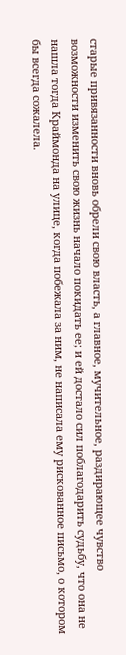старые привязанности вновь обрели свою власть, а главное, мучительное, раздирающее чувство возможности изменить свою жизнь начало покидать ее; и ей достало сил поблагодарить судьбу, что она не нашла тогда Краймонда на улице, когда побежала за ним, не написала ему рискованное письмо, о котором бы всегда сожалела.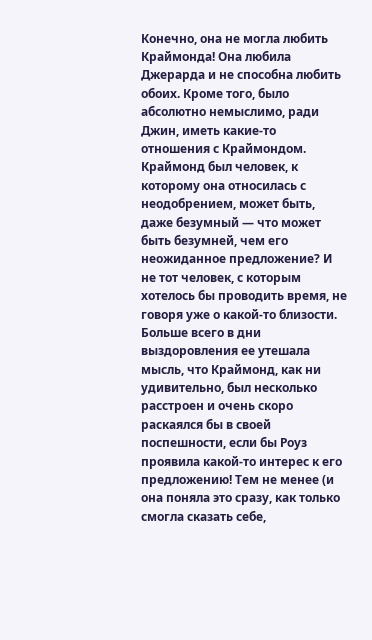Конечно, она не могла любить Краймонда! Она любила Джерарда и не способна любить обоих. Кроме того, было абсолютно немыслимо, ради Джин, иметь какие-то отношения с Краймондом. Краймонд был человек, к которому она относилась с неодобрением, может быть, даже безумный — что может быть безумней, чем его неожиданное предложение? И не тот человек, с которым хотелось бы проводить время, не говоря уже о какой-то близости. Больше всего в дни выздоровления ее утешала мысль, что Краймонд, как ни удивительно, был несколько расстроен и очень скоро раскаялся бы в своей поспешности, если бы Роуз проявила какой-то интерес к его предложению! Тем не менее (и она поняла это сразу, как только смогла сказать себе,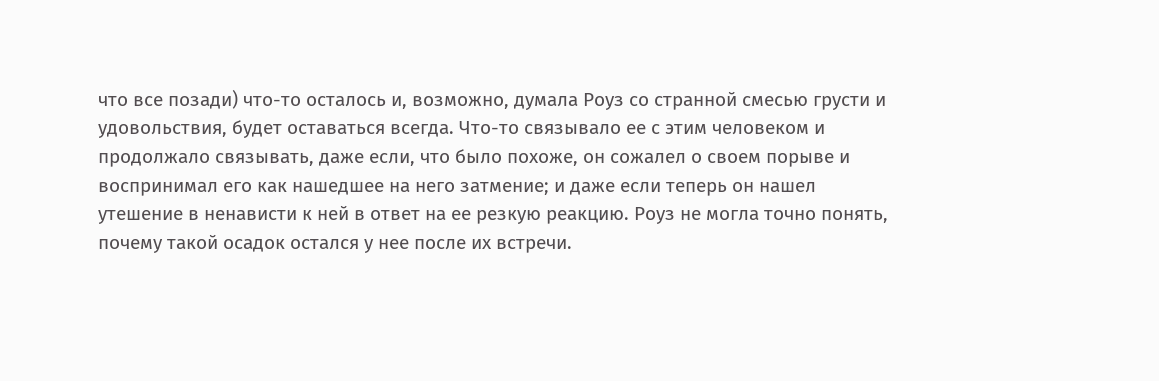что все позади) что-то осталось и, возможно, думала Роуз со странной смесью грусти и удовольствия, будет оставаться всегда. Что-то связывало ее с этим человеком и продолжало связывать, даже если, что было похоже, он сожалел о своем порыве и воспринимал его как нашедшее на него затмение; и даже если теперь он нашел утешение в ненависти к ней в ответ на ее резкую реакцию. Роуз не могла точно понять, почему такой осадок остался у нее после их встречи.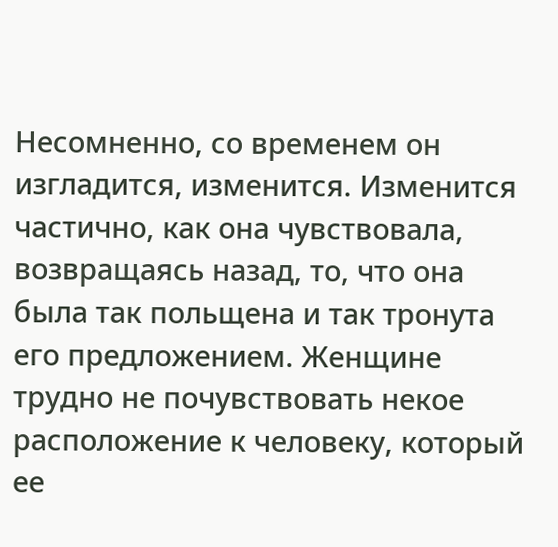Несомненно, со временем он изгладится, изменится. Изменится частично, как она чувствовала, возвращаясь назад, то, что она была так польщена и так тронута его предложением. Женщине трудно не почувствовать некое расположение к человеку, который ее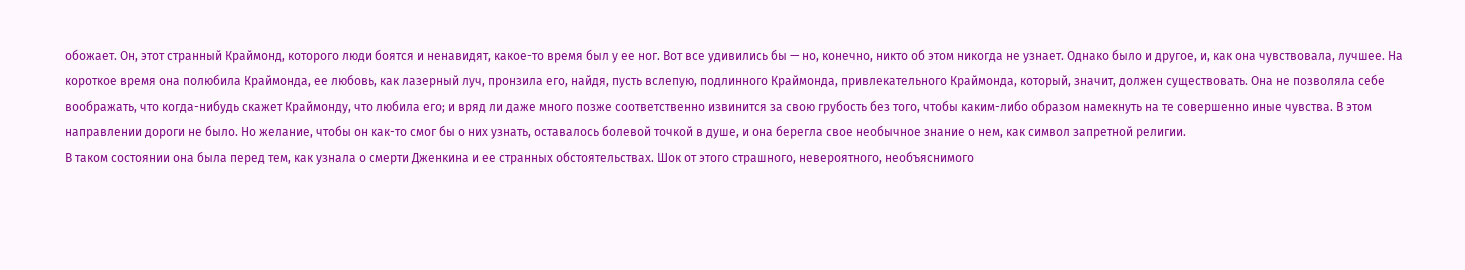обожает. Он, этот странный Краймонд, которого люди боятся и ненавидят, какое-то время был у ее ног. Вот все удивились бы — но, конечно, никто об этом никогда не узнает. Однако было и другое, и, как она чувствовала, лучшее. На короткое время она полюбила Краймонда, ее любовь, как лазерный луч, пронзила его, найдя, пусть вслепую, подлинного Краймонда, привлекательного Краймонда, который, значит, должен существовать. Она не позволяла себе воображать, что когда-нибудь скажет Краймонду, что любила его; и вряд ли даже много позже соответственно извинится за свою грубость без того, чтобы каким-либо образом намекнуть на те совершенно иные чувства. В этом направлении дороги не было. Но желание, чтобы он как-то смог бы о них узнать, оставалось болевой точкой в душе, и она берегла свое необычное знание о нем, как символ запретной религии.
В таком состоянии она была перед тем, как узнала о смерти Дженкина и ее странных обстоятельствах. Шок от этого страшного, невероятного, необъяснимого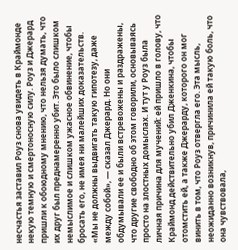несчастья заставил Роуз снова увидеть в Краймонде некую темную и смертоносную силу. Роуз и Джерард пришли к обоюдному мнению, что нельзя думать, что их друг был преднамеренно убит. Это было слишком немыслимое и слишком ужасное обвинение, чтобы бросать его, не имея ни малейших доказательств. «Мы не должны выдвигать такую гипотезу, даже между собой», — сказал Джерард. Но они обдумывали ее и были встревожены и раздражены, что другие свободно об этом говорили, основываясь просто на злостных домыслах. И тут у Роуз была личная причина для мучений: ей пришло в голову, что Краймонд действительно убил Дженкина, чтобы отомстить ей, а также Джерарду, которого он мог винить в том, что Роуз отвергла его. Эта мысль, неожиданно возникнув, причинила ей такую боль, что она чувствовала,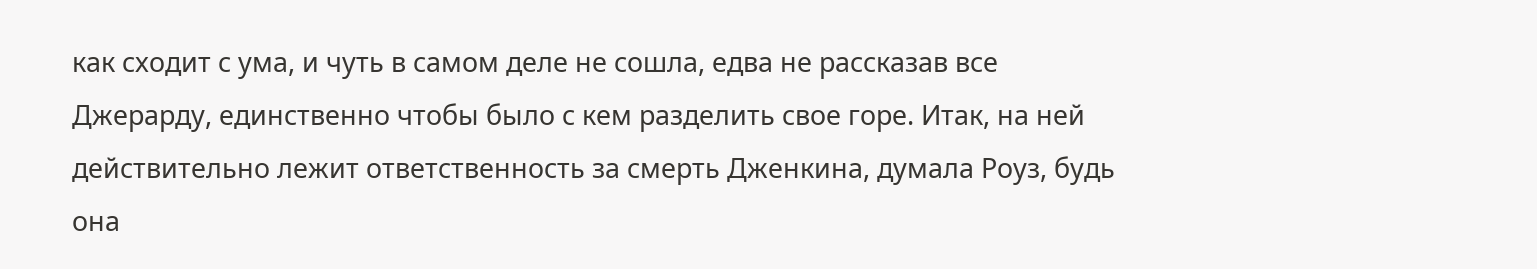как сходит с ума, и чуть в самом деле не сошла, едва не рассказав все Джерарду, единственно чтобы было с кем разделить свое горе. Итак, на ней действительно лежит ответственность за смерть Дженкина, думала Роуз, будь она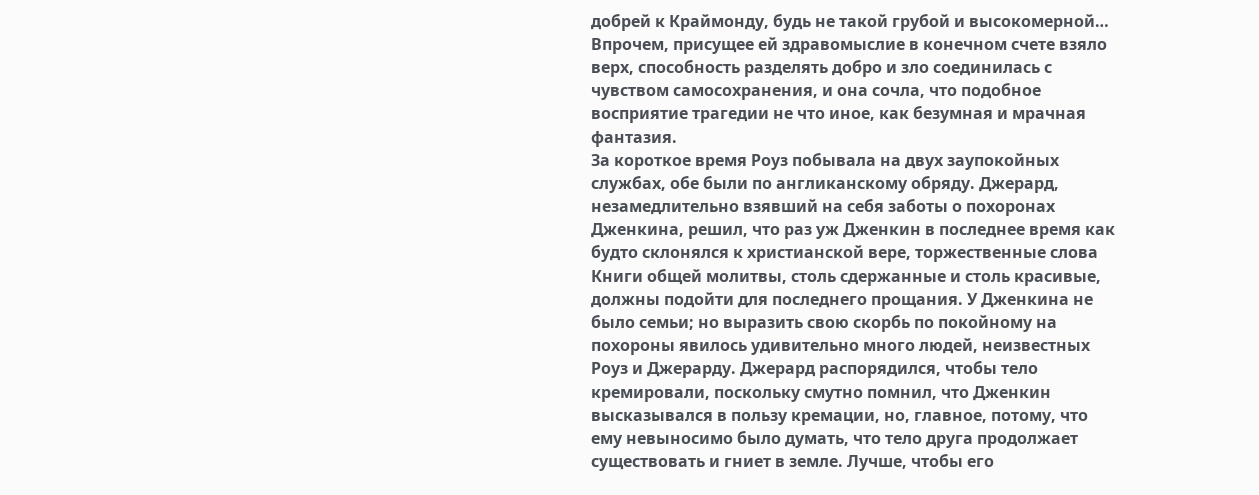добрей к Краймонду, будь не такой грубой и высокомерной… Впрочем, присущее ей здравомыслие в конечном счете взяло верх, способность разделять добро и зло соединилась с чувством самосохранения, и она сочла, что подобное восприятие трагедии не что иное, как безумная и мрачная фантазия.
За короткое время Роуз побывала на двух заупокойных службах, обе были по англиканскому обряду. Джерард, незамедлительно взявший на себя заботы о похоронах Дженкина, решил, что раз уж Дженкин в последнее время как будто склонялся к христианской вере, торжественные слова Книги общей молитвы, столь сдержанные и столь красивые, должны подойти для последнего прощания. У Дженкина не было семьи; но выразить свою скорбь по покойному на похороны явилось удивительно много людей, неизвестных Роуз и Джерарду. Джерард распорядился, чтобы тело кремировали, поскольку смутно помнил, что Дженкин высказывался в пользу кремации, но, главное, потому, что ему невыносимо было думать, что тело друга продолжает существовать и гниет в земле. Лучше, чтобы его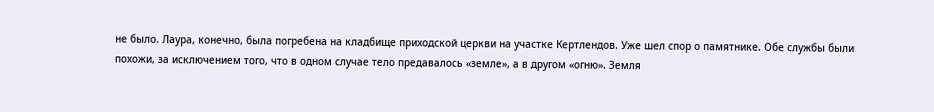не было. Лаура, конечно, была погребена на кладбище приходской церкви на участке Кертлендов. Уже шел спор о памятнике. Обе службы были похожи, за исключением того, что в одном случае тело предавалось «земле», а в другом «огню». Земля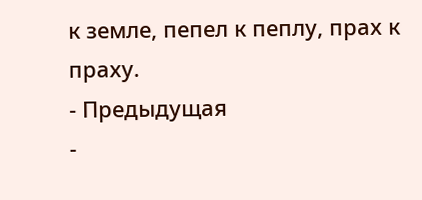к земле, пепел к пеплу, прах к праху.
- Предыдущая
-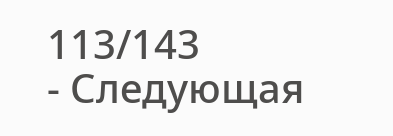113/143
- Следующая